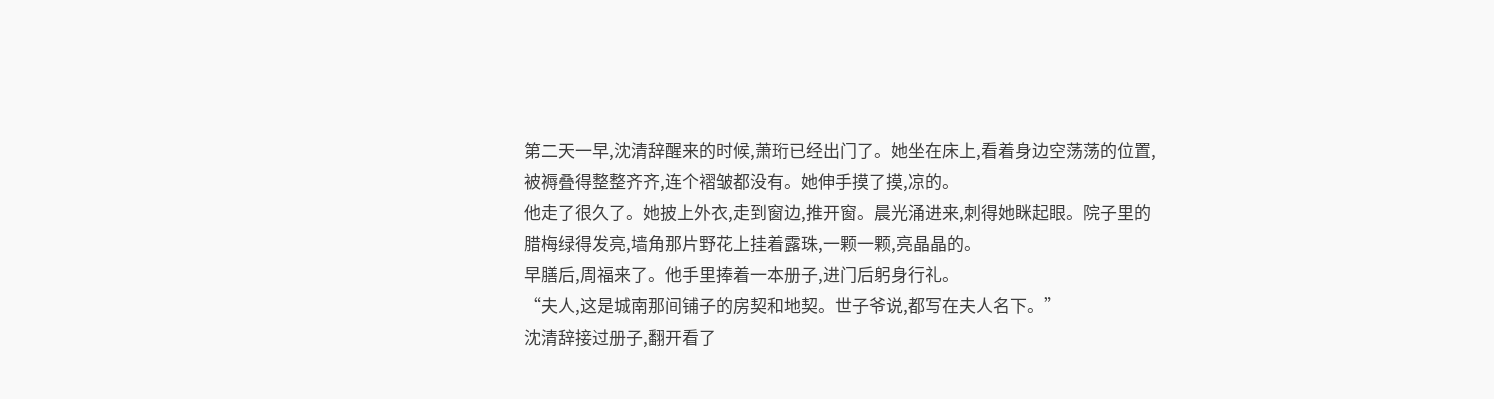第二天一早,沈清辞醒来的时候,萧珩已经出门了。她坐在床上,看着身边空荡荡的位置,被褥叠得整整齐齐,连个褶皱都没有。她伸手摸了摸,凉的。
他走了很久了。她披上外衣,走到窗边,推开窗。晨光涌进来,刺得她眯起眼。院子里的腊梅绿得发亮,墙角那片野花上挂着露珠,一颗一颗,亮晶晶的。
早膳后,周福来了。他手里捧着一本册子,进门后躬身行礼。
“夫人,这是城南那间铺子的房契和地契。世子爷说,都写在夫人名下。”
沈清辞接过册子,翻开看了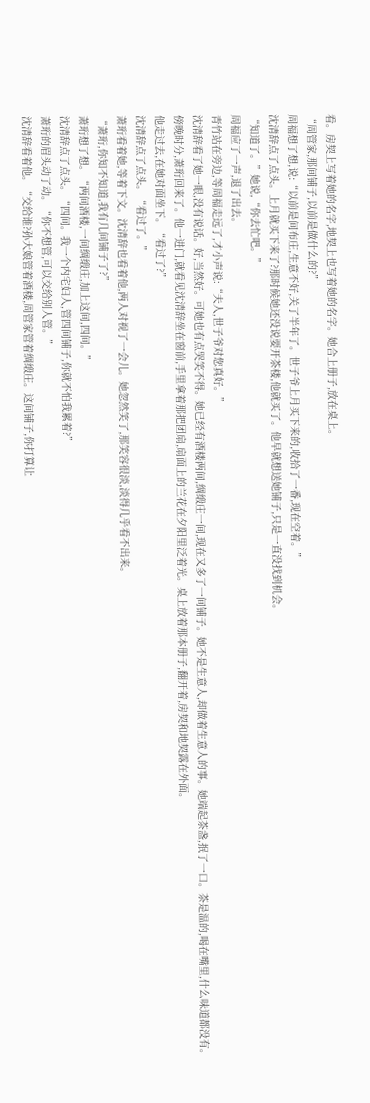看。房契上写着她的名字,地契上也写着她的名字。她合上册子,放在桌上。
“周管家,那间铺子,以前是做什么的?”
周福想了想,说:“以前是间布庄,生意不好,关了半年了。世子爷上月买下来的,收拾了一番,现在空着。”
沈清辞点了点头。上月就买下来了?那时候她还没说要开茶楼,他就买了。他早就想送她铺子,只是一直没找到机会。
“知道了。”她说,“你去忙吧。”
周福应了一声,退了出去。
青竹站在旁边,等周福走远了,才小声说:“夫人,世子爷对您真好。”
沈清辞看了她一眼,没有说话。好,当然好。可她也有点哭笑不得。她已经有酒楼两间,绸缎庄一间,现在又多了一间铺子。她不是生意人,却做着生意人的事。她端起茶盏,抿了一口。茶是温的,喝在嘴里,什么味道都没有。
傍晚时分,萧珩回来了。他一进门,就看见沈清辞坐在窗前,手里拿着那把团扇,扇面上的兰花在夕阳里泛着光。桌上放着那本册子,翻开着,房契和地契露在外面。
他走过去,在她对面坐下。“看过了?”
沈清辞点了点头。“看过了。”
萧珩看着她,等着下文。沈清辞也看着他,两人对视了一会儿。她忽然笑了,那笑容很淡,淡得几乎看不出来。
“萧珩,你知不知道,我有几间铺子了?”
萧珩想了想。“两间酒楼,一间绸缎庄,加上这间,四间。”
沈清辞点了点头。“四间。我一个内宅妇人,管四间铺子,你就不怕我累着?”
萧珩的眉头动了动。“你不想管,可以交给别人管。”
沈清辞看着他。“交给谁?孙大娘管着酒楼,周管家管着绸缎庄。这间铺子,你打算让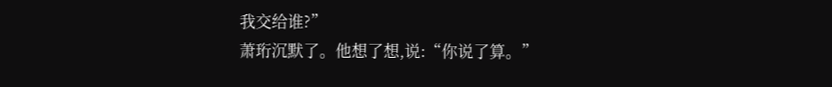我交给谁?”
萧珩沉默了。他想了想,说:“你说了算。”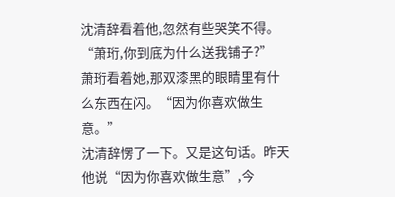沈清辞看着他,忽然有些哭笑不得。“萧珩,你到底为什么送我铺子?”
萧珩看着她,那双漆黑的眼睛里有什么东西在闪。“因为你喜欢做生意。”
沈清辞愣了一下。又是这句话。昨天他说“因为你喜欢做生意”,今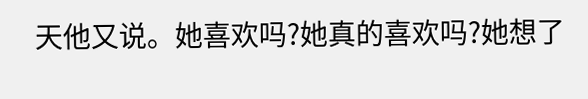天他又说。她喜欢吗?她真的喜欢吗?她想了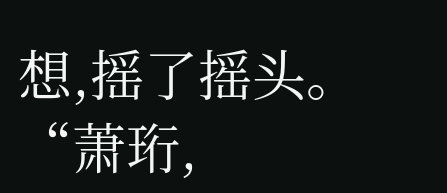想,摇了摇头。
“萧珩,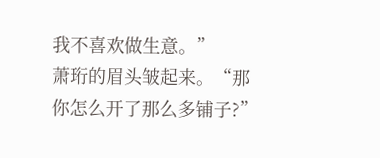我不喜欢做生意。”
萧珩的眉头皱起来。“那你怎么开了那么多铺子?”